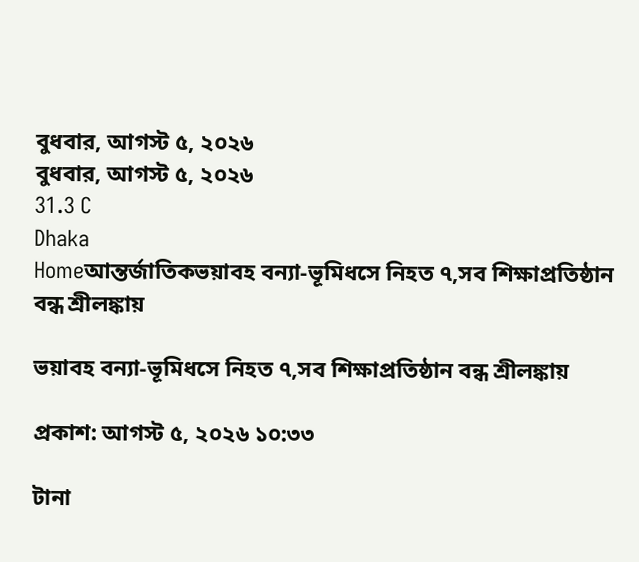বুধবার, আগস্ট ৫, ২০২৬
বুধবার, আগস্ট ৫, ২০২৬
31.3 C
Dhaka
Homeআন্তর্জাতিকভয়াবহ বন্যা-ভূমিধসে নিহত ৭,সব শিক্ষাপ্রতিষ্ঠান বন্ধ শ্রীলঙ্কায়

ভয়াবহ বন্যা-ভূমিধসে নিহত ৭,সব শিক্ষাপ্রতিষ্ঠান বন্ধ শ্রীলঙ্কায়

প্রকাশ: আগস্ট ৫, ২০২৬ ১০:৩৩

টানা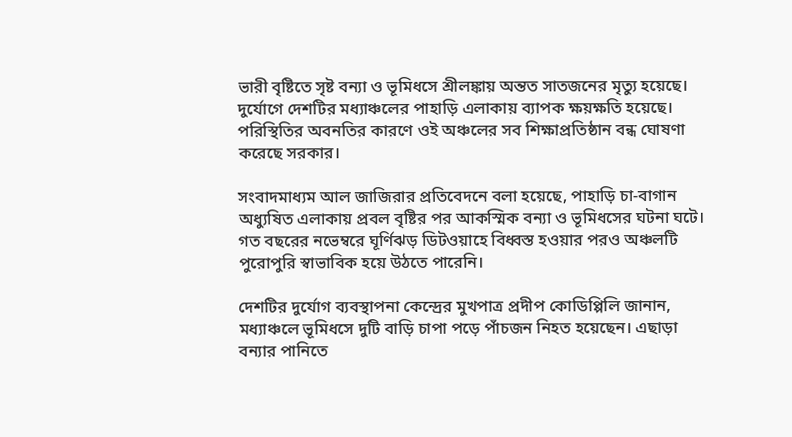ভারী বৃষ্টিতে সৃষ্ট বন্যা ও ভূমিধসে শ্রীলঙ্কায় অন্তত সাতজনের মৃত্যু হয়েছে। দুর্যোগে দেশটির মধ্যাঞ্চলের পাহাড়ি এলাকায় ব্যাপক ক্ষয়ক্ষতি হয়েছে। পরিস্থিতির অবনতির কারণে ওই অঞ্চলের সব শিক্ষাপ্রতিষ্ঠান বন্ধ ঘোষণা করেছে সরকার।

সংবাদমাধ্যম আল জাজিরার প্রতিবেদনে বলা হয়েছে, পাহাড়ি চা-বাগান অধ্যুষিত এলাকায় প্রবল বৃষ্টির পর আকস্মিক বন্যা ও ভূমিধসের ঘটনা ঘটে। গত বছরের নভেম্বরে ঘূর্ণিঝড় ডিটওয়াহে বিধ্বস্ত হওয়ার পরও অঞ্চলটি পুরোপুরি স্বাভাবিক হয়ে উঠতে পারেনি।

দেশটির দুর্যোগ ব্যবস্থাপনা কেন্দ্রের মুখপাত্র প্রদীপ কোডিপ্পিলি জানান, মধ্যাঞ্চলে ভূমিধসে দুটি বাড়ি চাপা পড়ে পাঁচজন নিহত হয়েছেন। এছাড়া বন্যার পানিতে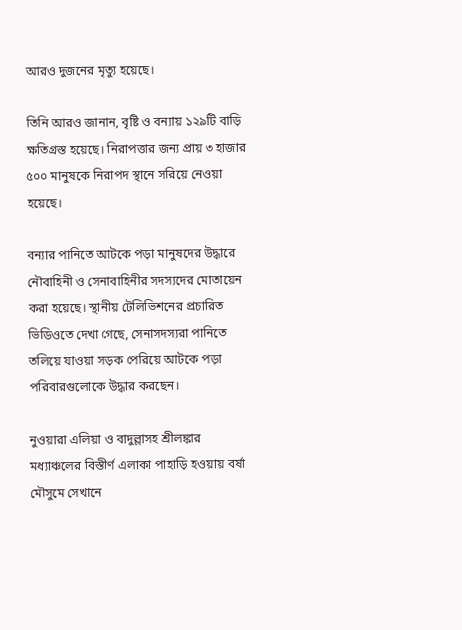আরও দুজনের মৃত্যু হয়েছে।

তিনি আরও জানান, বৃষ্টি ও বন্যায় ১২৯টি বাড়ি ক্ষতিগ্রস্ত হয়েছে। নিরাপত্তার জন্য প্রায় ৩ হাজার ৫০০ মানুষকে নিরাপদ স্থানে সরিয়ে নেওয়া হয়েছে।

বন্যার পানিতে আটকে পড়া মানুষদের উদ্ধারে নৌবাহিনী ও সেনাবাহিনীর সদস্যদের মোতায়েন করা হয়েছে। স্থানীয় টেলিভিশনের প্রচারিত ভিডিওতে দেখা গেছে, সেনাসদস্যরা পানিতে তলিয়ে যাওয়া সড়ক পেরিয়ে আটকে পড়া পরিবারগুলোকে উদ্ধার করছেন।

নুওয়ারা এলিয়া ও বাদুল্লাসহ শ্রীলঙ্কার মধ্যাঞ্চলের বিস্তীর্ণ এলাকা পাহাড়ি হওয়ায় বর্ষা মৌসুমে সেখানে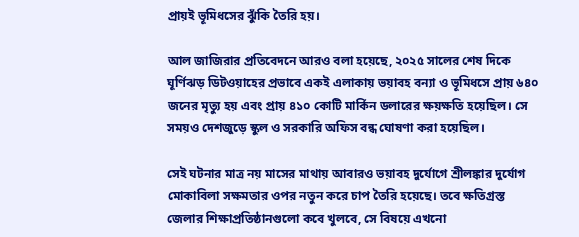প্রায়ই ভূমিধসের ঝুঁকি তৈরি হয়।

আল জাজিরার প্রতিবেদনে আরও বলা হয়েছে, ২০২৫ সালের শেষ দিকে ঘূর্ণিঝড় ডিটওয়াহের প্রভাবে একই এলাকায় ভয়াবহ বন্যা ও ভূমিধসে প্রায় ৬৪০ জনের মৃত্যু হয় এবং প্রায় ৪১০ কোটি মার্কিন ডলারের ক্ষয়ক্ষতি হয়েছিল। সে সময়ও দেশজুড়ে স্কুল ও সরকারি অফিস বন্ধ ঘোষণা করা হয়েছিল।

সেই ঘটনার মাত্র নয় মাসের মাথায় আবারও ভয়াবহ দুর্যোগে শ্রীলঙ্কার দুর্যোগ মোকাবিলা সক্ষমতার ওপর নতুন করে চাপ তৈরি হয়েছে। তবে ক্ষতিগ্রস্ত জেলার শিক্ষাপ্রতিষ্ঠানগুলো কবে খুলবে, সে বিষয়ে এখনো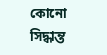কোনো সিদ্ধান্ত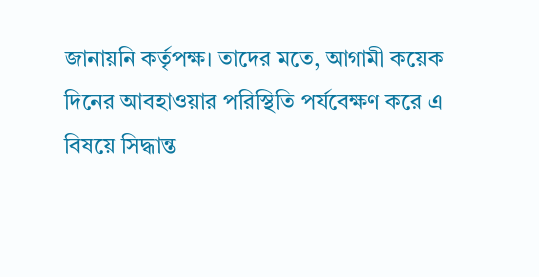জানায়নি কর্তৃপক্ষ। তাদের মতে, আগামী কয়েক দিনের আবহাওয়ার পরিস্থিতি পর্যবেক্ষণ করে এ বিষয়ে সিদ্ধান্ত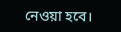নেওয়া হবে।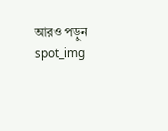আরও পড়ুন
spot_img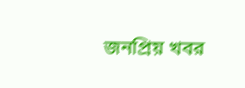জনপ্রিয় খবর